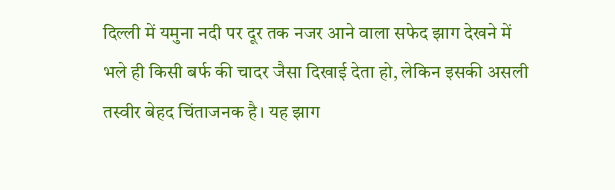दिल्ली में यमुना नदी पर दूर तक नजर आने वाला सफेद झाग देखने में भले ही किसी बर्फ की चादर जैसा दिखाई देता हो, लेकिन इसकी असली तस्वीर बेहद चिंताजनक है। यह झाग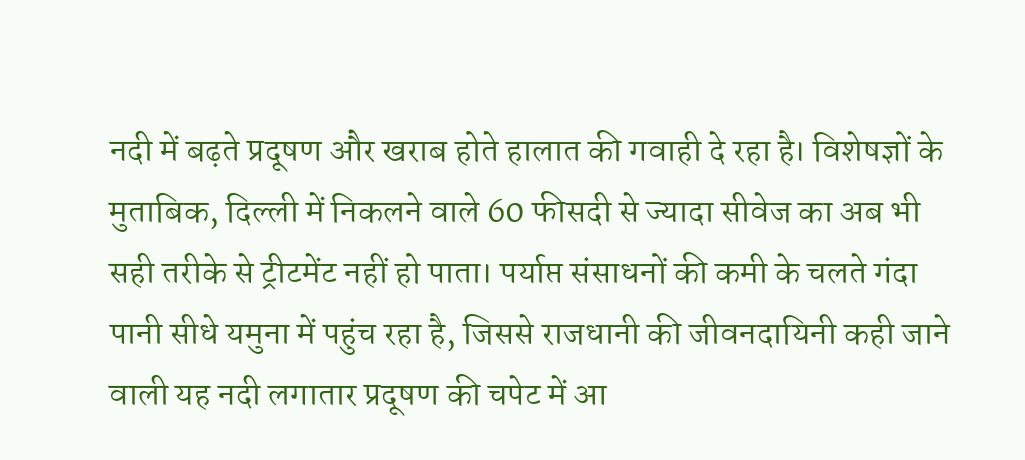नदी में बढ़ते प्रदूषण और खराब होते हालात की गवाही दे रहा है। विशेषज्ञों के मुताबिक, दिल्ली में निकलने वाले 60 फीसदी से ज्यादा सीवेज का अब भी सही तरीके से ट्रीटमेंट नहीं हो पाता। पर्याप्त संसाधनों की कमी के चलते गंदा पानी सीधे यमुना में पहुंच रहा है, जिससे राजधानी की जीवनदायिनी कही जाने वाली यह नदी लगातार प्रदूषण की चपेट में आ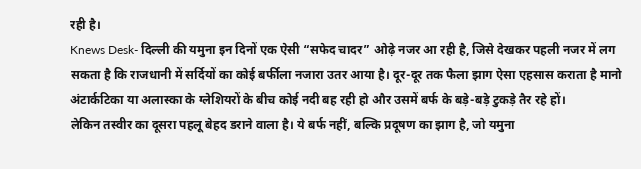रही है।
Knews Desk- दिल्ली की यमुना इन दिनों एक ऐसी “सफेद चादर” ओढ़े नजर आ रही है, जिसे देखकर पहली नजर में लग सकता है कि राजधानी में सर्दियों का कोई बर्फीला नजारा उतर आया है। दूर-दूर तक फैला झाग ऐसा एहसास कराता है मानो अंटार्कटिका या अलास्का के ग्लेशियरों के बीच कोई नदी बह रही हो और उसमें बर्फ के बड़े-बड़े टुकड़े तैर रहे हों।
लेकिन तस्वीर का दूसरा पहलू बेहद डराने वाला है। ये बर्फ नहीं, बल्कि प्रदूषण का झाग है, जो यमुना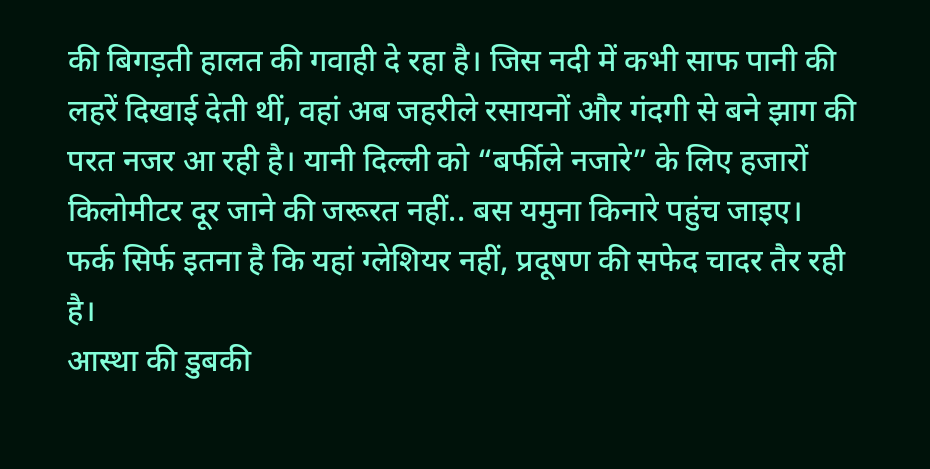की बिगड़ती हालत की गवाही दे रहा है। जिस नदी में कभी साफ पानी की लहरें दिखाई देती थीं, वहां अब जहरीले रसायनों और गंदगी से बने झाग की परत नजर आ रही है। यानी दिल्ली को “बर्फीले नजारे” के लिए हजारों किलोमीटर दूर जाने की जरूरत नहीं.. बस यमुना किनारे पहुंच जाइए। फर्क सिर्फ इतना है कि यहां ग्लेशियर नहीं, प्रदूषण की सफेद चादर तैर रही है।
आस्था की डुबकी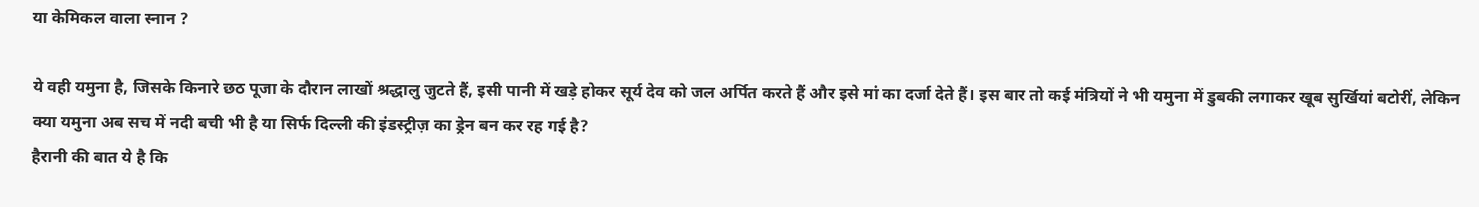या केमिकल वाला स्नान ?

ये वही यमुना है, जिसके किनारे छठ पूजा के दौरान लाखों श्रद्धालु जुटते हैं, इसी पानी में खड़े होकर सूर्य देव को जल अर्पित करते हैं और इसे मां का दर्जा देते हैं। इस बार तो कई मंत्रियों ने भी यमुना में डुबकी लगाकर खूब सुर्खियां बटोरीं, लेकिन क्या यमुना अब सच में नदी बची भी है या सिर्फ दिल्ली की इंडस्ट्रीज़ का ड्रेन बन कर रह गई है?
हैरानी की बात ये है कि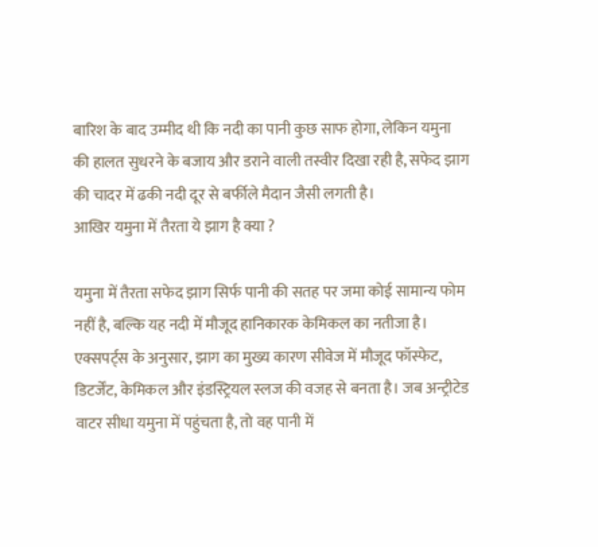बारिश के बाद उम्मीद थी कि नदी का पानी कुछ साफ होगा, लेकिन यमुना की हालत सुधरने के बजाय और डराने वाली तस्वीर दिखा रही है, सफेद झाग की चादर में ढकी नदी दूर से बर्फीले मैदान जैसी लगती है।
आखिर यमुना में तैरता ये झाग है क्या ?

यमुना में तैरता सफेद झाग सिर्फ पानी की सतह पर जमा कोई सामान्य फोम नहीं है, बल्कि यह नदी में मौजूद हानिकारक केमिकल का नतीजा है। एक्सपर्ट्स के अनुसार, झाग का मुख्य कारण सीवेज में मौजूद फॉस्फेट, डिटर्जेंट, केमिकल और इंडस्ट्रियल स्लज की वजह से बनता है। जब अन्ट्रीटेड वाटर सीधा यमुना में पहुंचता है, तो वह पानी में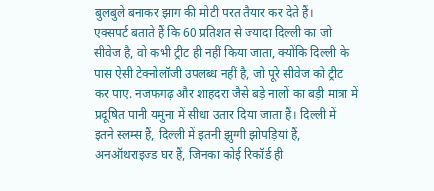बुलबुले बनाकर झाग की मोटी परत तैयार कर देते हैं।
एक्सपर्ट बताते हैं कि 60 प्रतिशत से ज्यादा दिल्ली का जो सीवेज है, वो कभी ट्रीट ही नहीं किया जाता, क्योंकि दिल्ली के पास ऐसी टेक्नोलॉजी उपलब्ध नहीं है, जो पूरे सीवेज को ट्रीट कर पाए. नजफगढ़ और शाहदरा जैसे बड़े नालों का बड़ी मात्रा में प्रदूषित पानी यमुना में सीधा उतार दिया जाता हैं। दिल्ली में इतने स्लम्स हैं, दिल्ली में इतनी झुग्गी झोपड़ियां हैं, अनऑथराइज्ड घर हैं, जिनका कोई रिकॉर्ड ही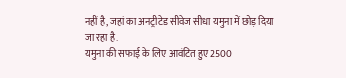नहीं है, जहां का अनट्रीटेड सीवेज सीधा यमुना में छोड़ दिया जा रहा है.
यमुना की सफाई के लिए आवंटित हुए 2500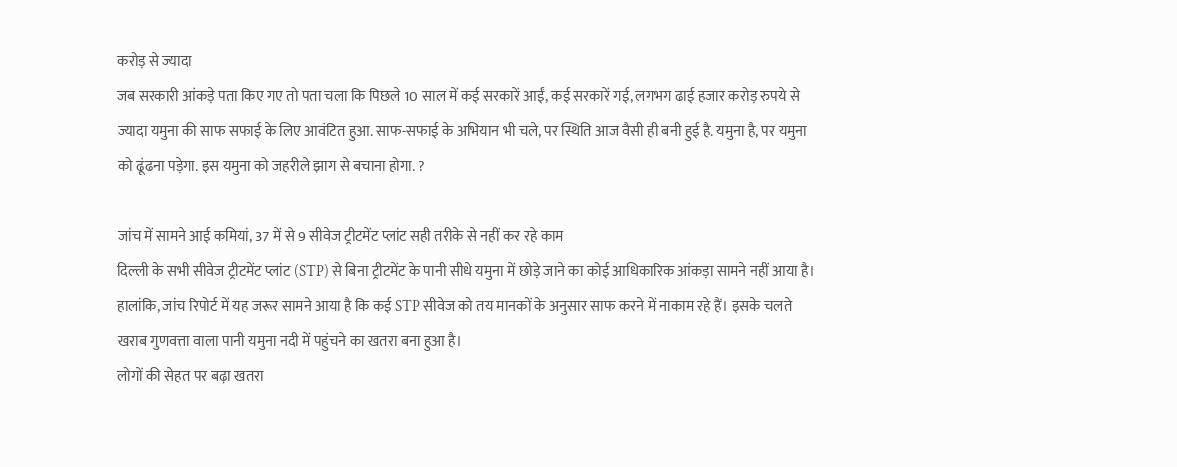करोड़ से ज्यादा
जब सरकारी आंकड़े पता किए गए तो पता चला कि पिछले 10 साल में कई सरकारें आईं, कई सरकारें गई, लगभग ढाई हजार करोड़ रुपये से ज्यादा यमुना की साफ सफाई के लिए आवंटित हुआ. साफ-सफाई के अभियान भी चले, पर स्थिति आज वैसी ही बनी हुई है. यमुना है, पर यमुना को ढूंढना पड़ेगा. इस यमुना को जहरीले झाग से बचाना होगा. ?

जांच में सामने आई कमियां, 37 में से 9 सीवेज ट्रीटमेंट प्लांट सही तरीके से नहीं कर रहे काम
दिल्ली के सभी सीवेज ट्रीटमेंट प्लांट (STP) से बिना ट्रीटमेंट के पानी सीधे यमुना में छोड़े जाने का कोई आधिकारिक आंकड़ा सामने नहीं आया है। हालांकि, जांच रिपोर्ट में यह जरूर सामने आया है कि कई STP सीवेज को तय मानकों के अनुसार साफ करने में नाकाम रहे हैं। इसके चलते खराब गुणवत्ता वाला पानी यमुना नदी में पहुंचने का खतरा बना हुआ है।
लोगों की सेहत पर बढ़ा खतरा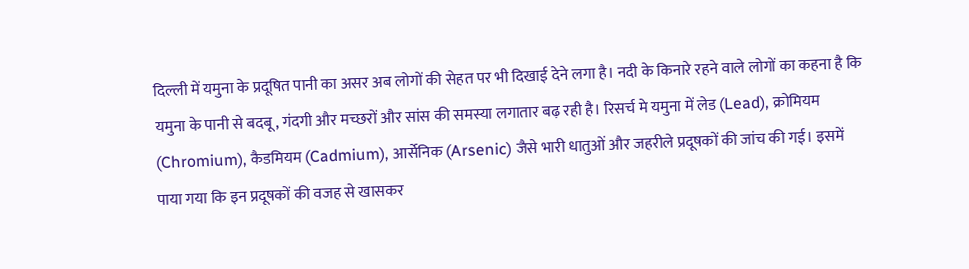दिल्ली में यमुना के प्रदूषित पानी का असर अब लोगों की सेहत पर भी दिखाई देने लगा है। नदी के किनारे रहने वाले लोगों का कहना है कि यमुना के पानी से बदबू, गंदगी और मच्छरों और सांस की समस्या लगातार बढ़ रही है। रिसर्च मे यमुना में लेड (Lead), क्रोमियम (Chromium), कैडमियम (Cadmium), आर्सेनिक (Arsenic) जैसे भारी धातुओं और जहरीले प्रदूषकों की जांच की गई। इसमें पाया गया कि इन प्रदूषकों की वजह से खासकर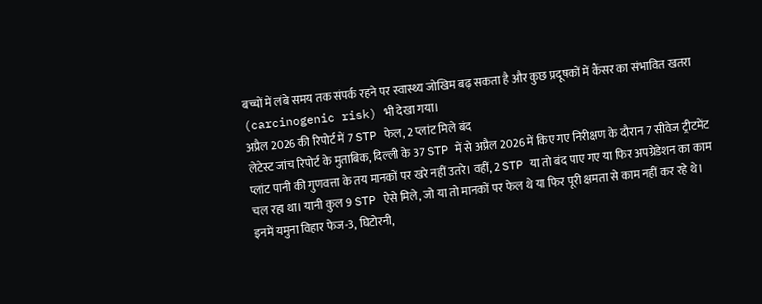बच्चों में लंबे समय तक संपर्क रहने पर स्वास्थ्य जोखिम बढ़ सकता है और कुछ प्रदूषकों में कैंसर का संभावित खतरा (carcinogenic risk) भी देखा गया।
अप्रैल 2026 की रिपोर्ट में 7 STP फेल, 2 प्लांट मिले बंद
लेटेस्ट जांच रिपोर्ट के मुताबिक, दिल्ली के 37 STP में से अप्रैल 2026 में किए गए निरीक्षण के दौरान 7 सीवेज ट्रीटमेंट प्लांट पानी की गुणवत्ता के तय मानकों पर खरे नहीं उतरे। वहीं, 2 STP या तो बंद पाए गए या फिर अपग्रेडेशन का काम चल रहा था। यानी कुल 9 STP ऐसे मिले, जो या तो मानकों पर फेल थे या फिर पूरी क्षमता से काम नहीं कर रहे थे।
इनमें यमुना विहार फेज-3, घिटोरनी,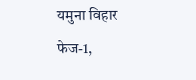यमुना विहार फेज-1,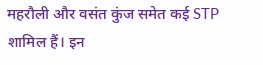महरौली और वसंत कुंज समेत कई STP शामिल हैं। इन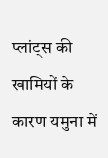प्लांट्स की खामियों के कारण यमुना में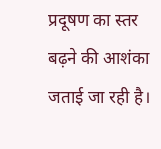प्रदूषण का स्तर बढ़ने की आशंका जताई जा रही है।